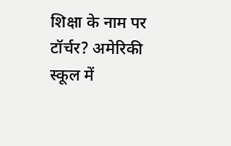शिक्षा के नाम पर टॉर्चर? अमेरिकी स्कूल में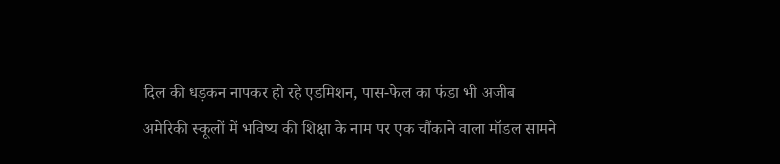दिल की धड़कन नापकर हो रहे एडमिशन, पास-फेल का फंडा भी अजीब
अमेरिकी स्कूलों में भविष्य की शिक्षा के नाम पर एक चौंकाने वाला मॉडल सामने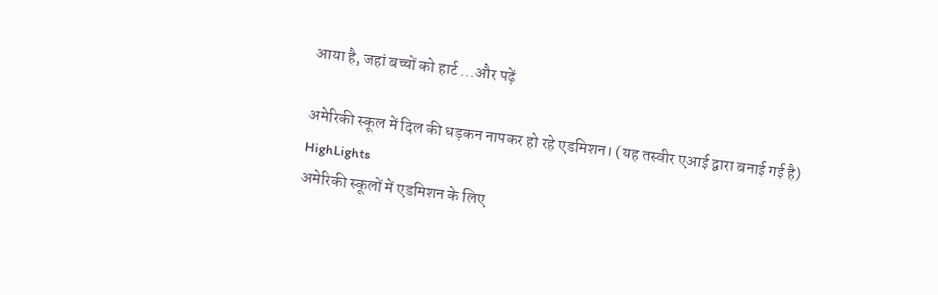आया है, जहां बच्चों को हार्ट ...और पढ़ें

अमेरिकी स्कूल में दिल की धड़कन नापकर हो रहे एडमिशन। (यह तस्वीर एआई द्वारा बनाई गई है)
HighLights
अमेरिकी स्कूलों में एडमिशन के लिए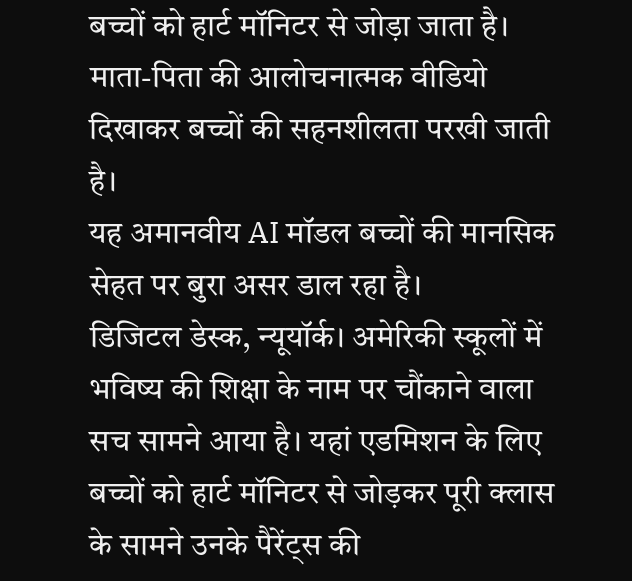बच्चों को हार्ट मॉनिटर से जोड़ा जाता है।
माता-पिता की आलोचनात्मक वीडियो दिखाकर बच्चों की सहनशीलता परखी जाती है।
यह अमानवीय AI मॉडल बच्चों की मानसिक सेहत पर बुरा असर डाल रहा है।
डिजिटल डेस्क, न्यूयॉर्क। अमेरिकी स्कूलों में भविष्य की शिक्षा के नाम पर चौंकाने वाला सच सामने आया है। यहां एडमिशन के लिए बच्चों को हार्ट मॉनिटर से जोड़कर पूरी क्लास के सामने उनके पैरेंट्स की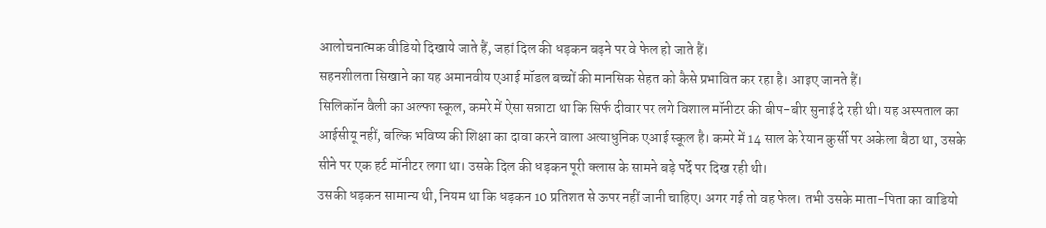आलोचनात्मक वीडियो दिखाये जाते हैं, जहां दिल की धड़कन बढ़ने पर वे फेल हो जाते हैं।
सहनशीलता सिखाने का यह अमानवीय एआई मॉडल बच्चों की मानसिक सेहत को कैसे प्रभावित कर रहा है। आइए जानते हैं।
सिलिकॉन वैली का अल्फा स्कूल, कमरे में ऐसा सन्नाटा था कि सिर्फ दीवार पर लगे विशाल मॉनीटर की बीप-बीर सुनाई दे रही थी। यह अस्पताल का आईसीयू नहीं, बल्कि भविष्य की शिक्षा का दावा करने वाला अत्याधुनिक एआई स्कूल है। कमरे में 14 साल के रेयान कुर्सी पर अकेला बैठा था, उसके सीने पर एक हर्ट मॉनीटर लगा था। उसके दिल की धड़कन पूरी क्लास के सामने बड़े पर्दे पर दिख रही थी।
उसकी धड़कन सामान्य थी, नियम था कि धड़कन 10 प्रतिशत से ऊपर नहीं जानी चाहिए। अगर गई तो वह फेल। तभी उसके माता-पिता का वाडियो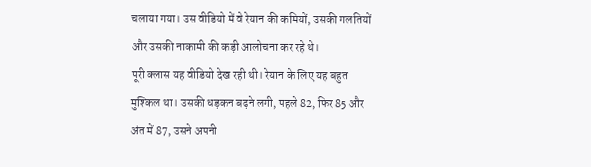चलाया गया। उस वीडियो में वे रेयान की कमियों, उसकी गलतियों और उसकी नाकामी की कड़ी आलोचना कर रहे थे।
पूरी क्लास यह वीडियो देख रही थी। रेयान के लिए यह बहुत मुश्किल था। उसकी धड़कन बढ़ने लगी, पहले 82, फिर 85 और अंत में 87, उसने अपनी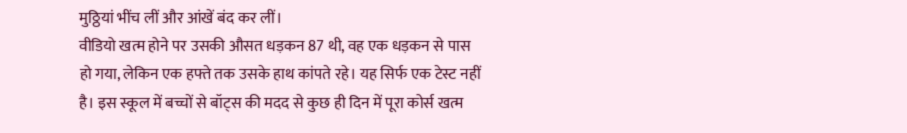मुठ्ठियां भींच लीं और आंखें बंद कर लीं।
वीडियो खत्म होने पर उसकी औसत धड़कन 87 थी, वह एक धड़कन से पास हो गया, लेकिन एक हफ्ते तक उसके हाथ कांपते रहे। यह सिर्फ एक टेस्ट नहीं है। इस स्कूल में बच्चों से बॉट्स की मदद से कुछ ही दिन में पूरा कोर्स खत्म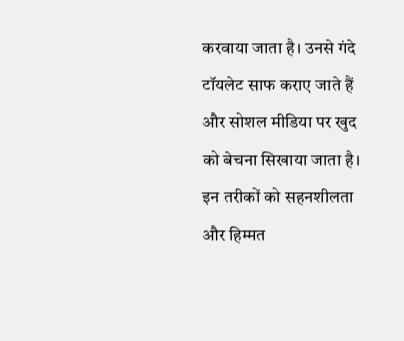करवाया जाता है। उनसे गंदे टॉयलेट साफ कराए जाते हैं और सोशल मीडिया पर खुद को बेचना सिखाया जाता है।
इन तरीकों को सहनशीलता और हिम्मत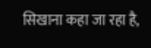सिखाना कहा जा रहा है,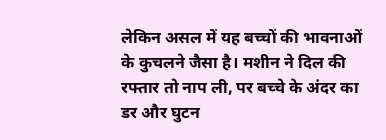लेकिन असल में यह बच्चों की भावनाओं के कुचलने जैसा है। मशीन ने दिल की रफ्तार तो नाप ली, पर बच्चे के अंदर का डर और घुटन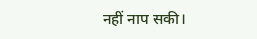नहीं नाप सकी।